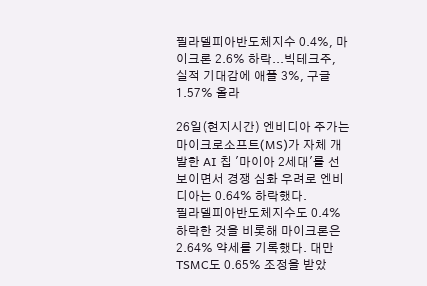필라델피아반도체지수 0.4%, 마이크론 2.6% 하락...빅테크주, 실적 기대감에 애플 3%, 구글 1.57% 올라

26일(현지시간) 엔비디아 주가는 마이크로소프트(MS)가 자체 개발한 AI 칩 '마이아 2세대'를 선보이면서 경쟁 심화 우려로 엔비디아는 0.64% 하락했다.
필라델피아반도체지수도 0.4% 하락한 것을 비롯해 마이크론은 2.64% 약세를 기록했다. 대만 TSMC도 0.65% 조정을 받았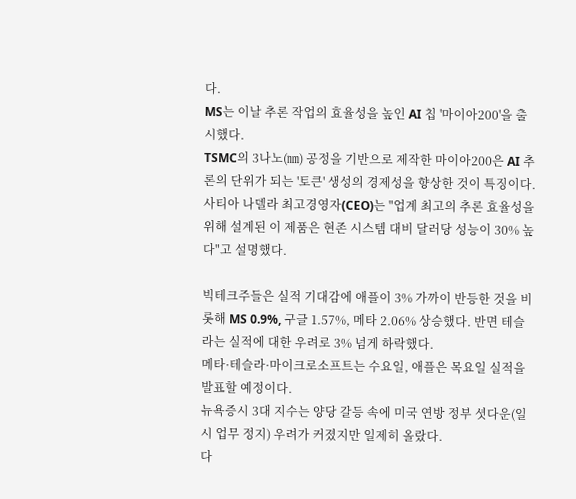다.
MS는 이날 추론 작업의 효율성을 높인 AI 칩 '마이아200'을 출시했다.
TSMC의 3나노(㎚) 공정을 기반으로 제작한 마이아200은 AI 추론의 단위가 되는 '토큰' 생성의 경제성을 향상한 것이 특징이다.
사티아 나델라 최고경영자(CEO)는 "업계 최고의 추론 효율성을 위해 설계된 이 제품은 현존 시스템 대비 달러당 성능이 30% 높다"고 설명했다.

빅테크주들은 실적 기대감에 애플이 3% 가까이 반등한 것을 비롯해 MS 0.9%, 구글 1.57%, 메타 2.06% 상승했다. 반면 테슬라는 실적에 대한 우려로 3% 넘게 하락했다.
메타·테슬라·마이크로소프트는 수요일, 애플은 목요일 실적을 발표할 예정이다.
뉴욕증시 3대 지수는 양당 갈등 속에 미국 연방 정부 셧다운(일시 업무 정지) 우려가 커졌지만 일제히 올랐다.
다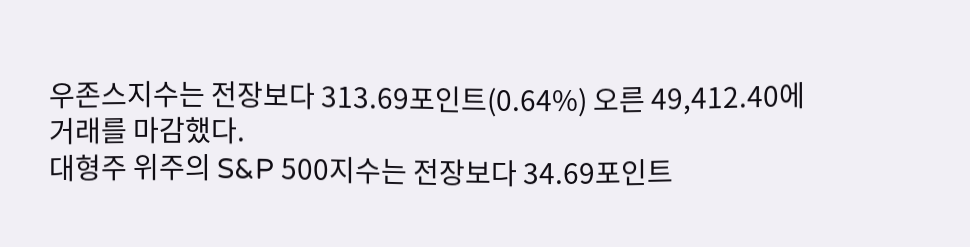우존스지수는 전장보다 313.69포인트(0.64%) 오른 49,412.40에 거래를 마감했다.
대형주 위주의 S&P 500지수는 전장보다 34.69포인트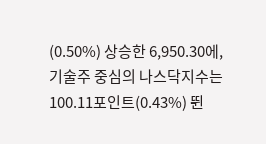(0.50%) 상승한 6,950.30에, 기술주 중심의 나스닥지수는 100.11포인트(0.43%) 뛴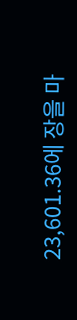23,601.36에 장을 마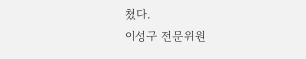쳤다.
이성구 전문위원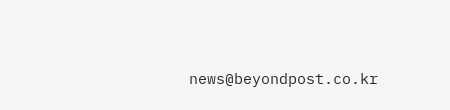news@beyondpost.co.kr